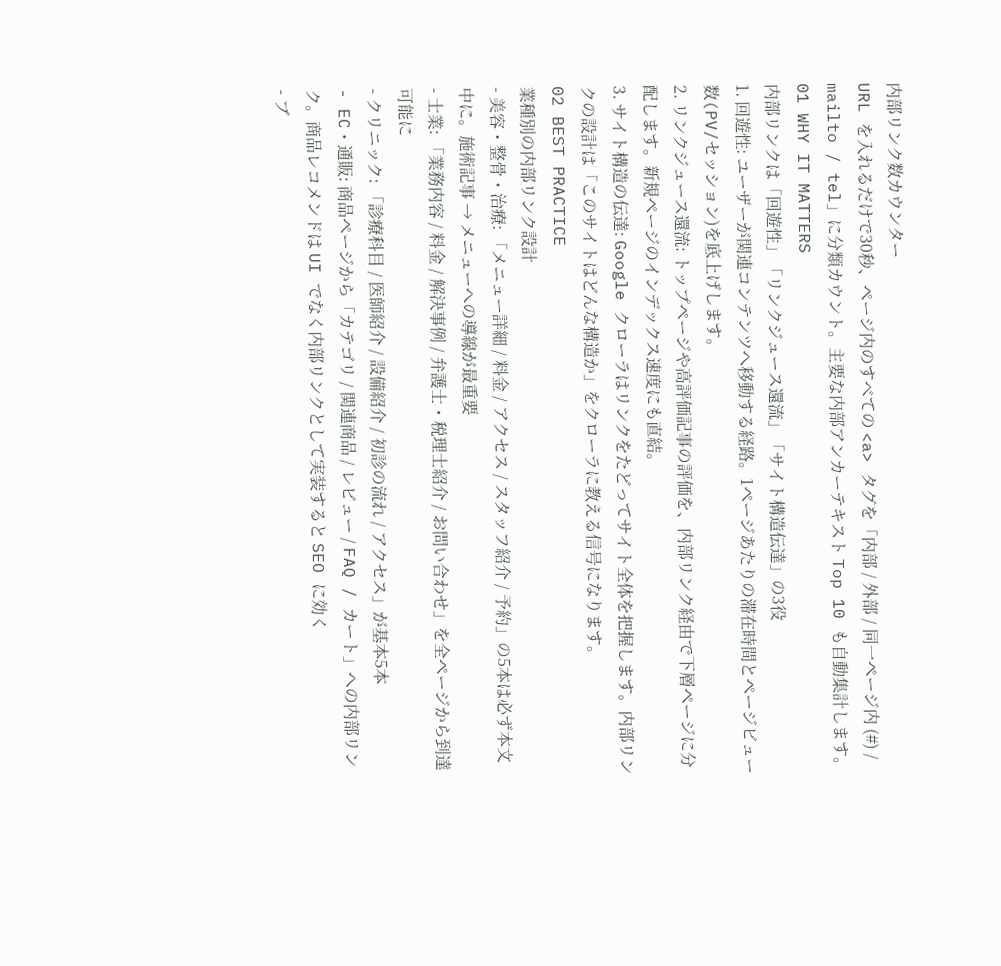内部リンク数カウンター
URL を入れるだけで30秒、ページ内のすべての <a> タグを「内部 / 外部 / 同一ページ内 (#) / mailto / tel」に分類カウント。主要な内部アンカーテキスト Top 10 も自動集計します。
01 WHY IT MATTERS
内部リンクは「回遊性」「リンクジュース還流」「サイト構造伝達」の3役
1. 回遊性: ユーザーが関連コンテンツへ移動する経路。1ページあたりの滞在時間とページビュー数(PV/セッション)を底上げします。
2. リンクジュース還流: トップページや高評価記事の評価を、内部リンク経由で下層ページに分配します。新規ページのインデックス速度にも直結。
3. サイト構造の伝達: Google クローラはリンクをたどってサイト全体を把握します。内部リンクの設計は「このサイトはどんな構造か」をクローラに教える信号になります。
02 BEST PRACTICE
業種別の内部リンク設計
- 美容・整骨・治療: 「メニュー詳細 / 料金 / アクセス / スタッフ紹介 / 予約」の5本は必ず本文中に。施術記事 → メニューへの導線が最重要
- 士業: 「業務内容 / 料金 / 解決事例 / 弁護士・税理士紹介 / お問い合わせ」を全ページから到達可能に
- クリニック: 「診療科目 / 医師紹介 / 設備紹介 / 初診の流れ / アクセス」が基本5本
- EC・通販: 商品ページから「カテゴリ / 関連商品 / レビュー / FAQ / カート」への内部リンク。商品レコメンドは UI でなく内部リンクとして実装すると SEO に効く
- ブ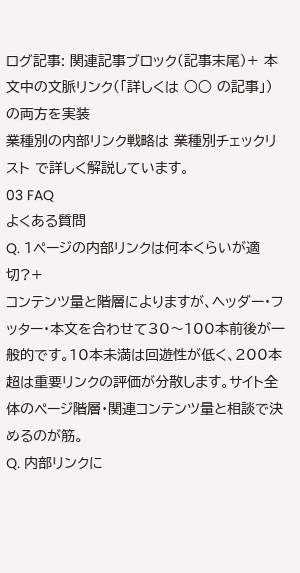ログ記事: 関連記事ブロック(記事末尾)+ 本文中の文脈リンク(「詳しくは ○○ の記事」)の両方を実装
業種別の内部リンク戦略は 業種別チェックリスト で詳しく解説しています。
03 FAQ
よくある質問
Q. 1ページの内部リンクは何本くらいが適切?+
コンテンツ量と階層によりますが、ヘッダー・フッター・本文を合わせて30〜100本前後が一般的です。10本未満は回遊性が低く、200本超は重要リンクの評価が分散します。サイト全体のページ階層・関連コンテンツ量と相談で決めるのが筋。
Q. 内部リンクに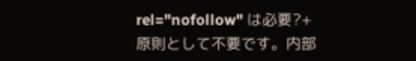rel="nofollow" は必要?+
原則として不要です。内部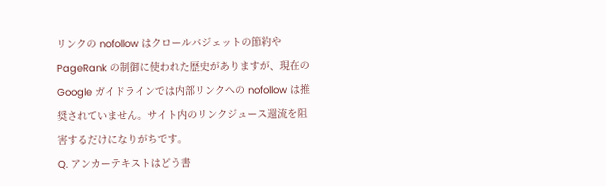リンクの nofollow はクロールバジェットの節約や PageRank の制御に使われた歴史がありますが、現在の Google ガイドラインでは内部リンクへの nofollow は推奨されていません。サイト内のリンクジュース還流を阻害するだけになりがちです。
Q. アンカーテキストはどう書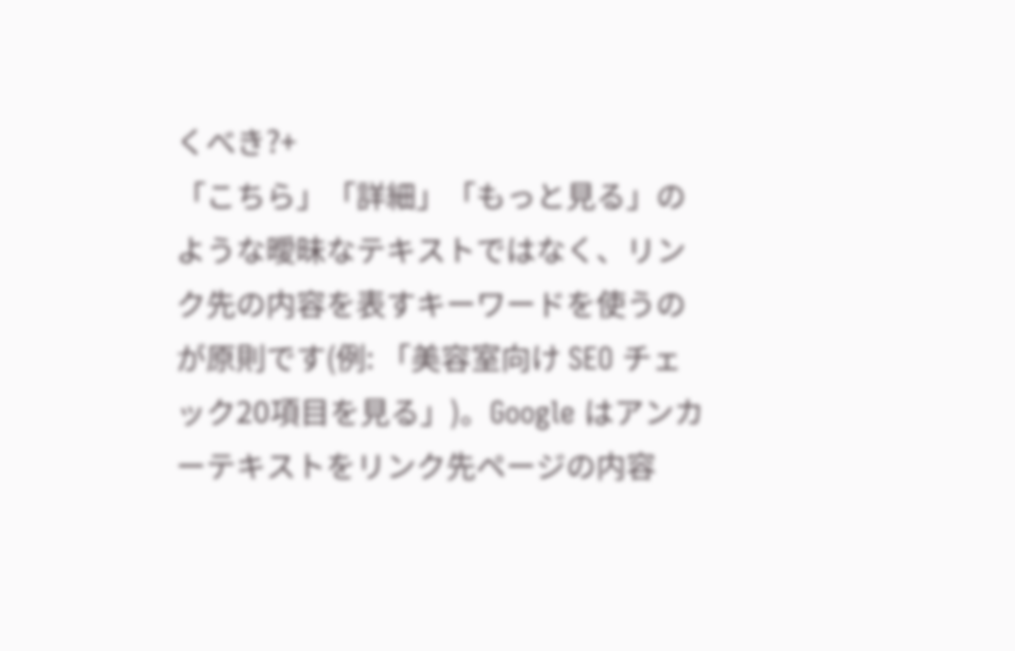くべき?+
「こちら」「詳細」「もっと見る」のような曖昧なテキストではなく、リンク先の内容を表すキーワードを使うのが原則です(例: 「美容室向け SEO チェック20項目を見る」)。Google はアンカーテキストをリンク先ページの内容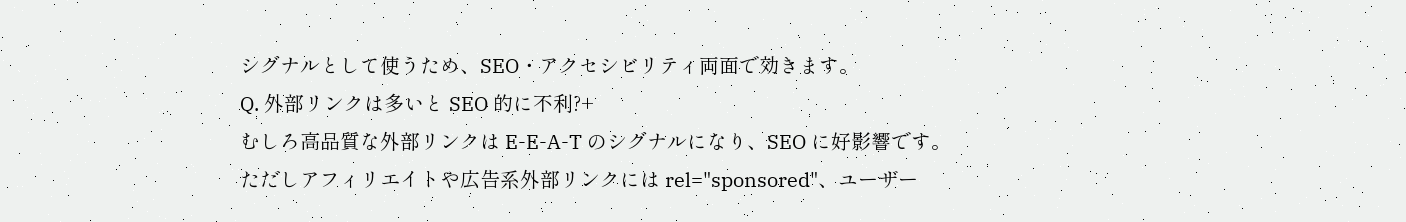シグナルとして使うため、SEO・アクセシビリティ両面で効きます。
Q. 外部リンクは多いと SEO 的に不利?+
むしろ高品質な外部リンクは E-E-A-T のシグナルになり、SEO に好影響です。ただしアフィリエイトや広告系外部リンクには rel="sponsored"、ユーザー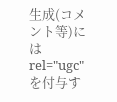生成(コメント等)には rel="ugc" を付与す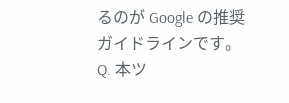るのが Google の推奨ガイドラインです。
Q. 本ツ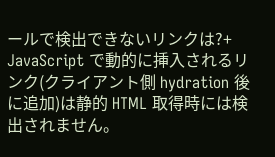ールで検出できないリンクは?+
JavaScript で動的に挿入されるリンク(クライアント側 hydration 後に追加)は静的 HTML 取得時には検出されません。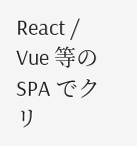React / Vue 等の SPA でクリ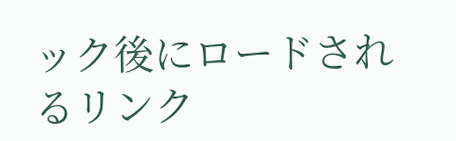ック後にロードされるリンク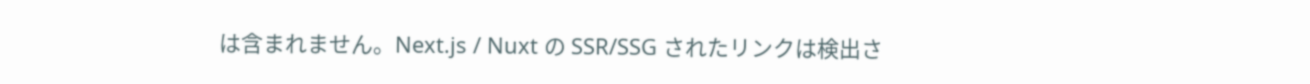は含まれません。Next.js / Nuxt の SSR/SSG されたリンクは検出さ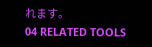れます。
04 RELATED TOOLS